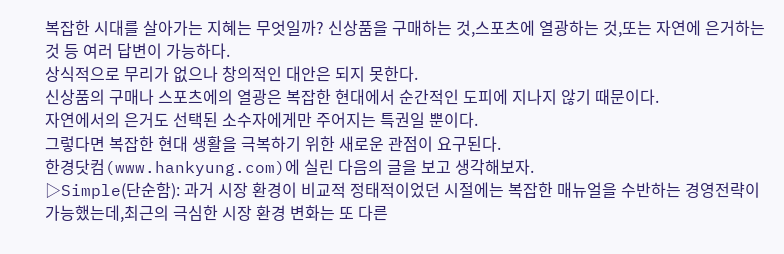복잡한 시대를 살아가는 지혜는 무엇일까? 신상품을 구매하는 것,스포츠에 열광하는 것,또는 자연에 은거하는 것 등 여러 답변이 가능하다.
상식적으로 무리가 없으나 창의적인 대안은 되지 못한다.
신상품의 구매나 스포츠에의 열광은 복잡한 현대에서 순간적인 도피에 지나지 않기 때문이다.
자연에서의 은거도 선택된 소수자에게만 주어지는 특권일 뿐이다.
그렇다면 복잡한 현대 생활을 극복하기 위한 새로운 관점이 요구된다.
한경닷컴(www.hankyung.com)에 실린 다음의 글을 보고 생각해보자.
▷Simple(단순함): 과거 시장 환경이 비교적 정태적이었던 시절에는 복잡한 매뉴얼을 수반하는 경영전략이 가능했는데,최근의 극심한 시장 환경 변화는 또 다른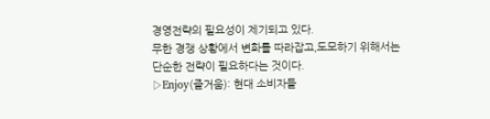경영전략의 필요성이 제기되고 있다.
무한 경쟁 상황에서 변화를 따라잡고,도모하기 위해서는 단순한 전략이 필요하다는 것이다.
▷Enjoy(즐거움): 현대 소비자들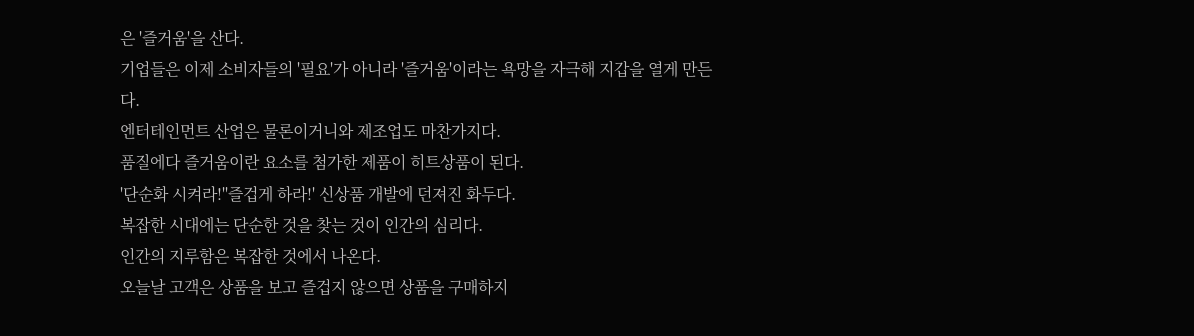은 '즐거움'을 산다.
기업들은 이제 소비자들의 '필요'가 아니라 '즐거움'이라는 욕망을 자극해 지갑을 열게 만든다.
엔터테인먼트 산업은 물론이거니와 제조업도 마찬가지다.
품질에다 즐거움이란 요소를 첨가한 제품이 히트상품이 된다.
'단순화 시켜라!''즐겁게 하라!' 신상품 개발에 던져진 화두다.
복잡한 시대에는 단순한 것을 찾는 것이 인간의 심리다.
인간의 지루함은 복잡한 것에서 나온다.
오늘날 고객은 상품을 보고 즐겁지 않으면 상품을 구매하지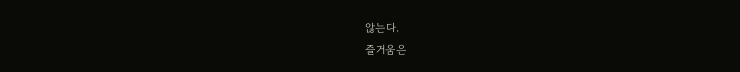않는다.
즐거움은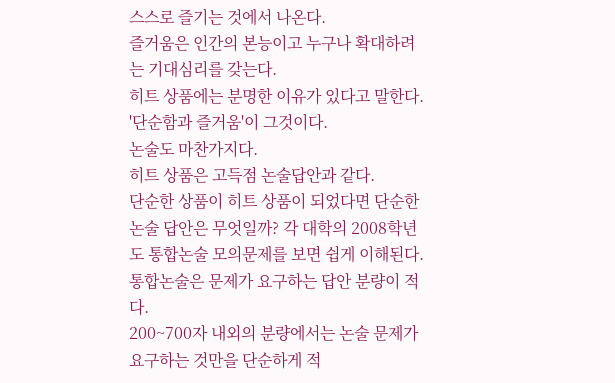스스로 즐기는 것에서 나온다.
즐거움은 인간의 본능이고 누구나 확대하려는 기대심리를 갖는다.
히트 상품에는 분명한 이유가 있다고 말한다.
'단순함과 즐거움'이 그것이다.
논술도 마찬가지다.
히트 상품은 고득점 논술답안과 같다.
단순한 상품이 히트 상품이 되었다면 단순한 논술 답안은 무엇일까? 각 대학의 2008학년도 통합논술 모의문제를 보면 쉽게 이해된다.
통합논술은 문제가 요구하는 답안 분량이 적다.
200~700자 내외의 분량에서는 논술 문제가 요구하는 것만을 단순하게 적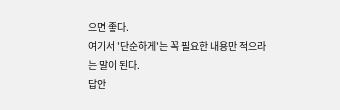으면 좋다.
여기서 '단순하게'는 꼭 필요한 내용만 적으라는 말이 된다.
답안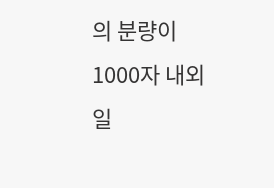의 분량이 1000자 내외일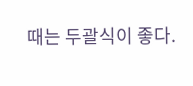때는 두괄식이 좋다.